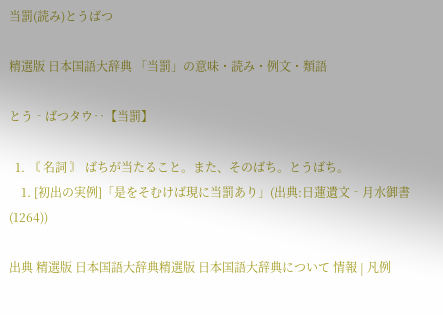当罰(読み)とうばつ

精選版 日本国語大辞典 「当罰」の意味・読み・例文・類語

とう‐ばつタウ‥【当罰】

  1. 〘 名詞 〙 ばちが当たること。また、そのばち。とうばち。
    1. [初出の実例]「是をそむけば現に当罰あり」(出典:日蓮遺文‐月水御書(1264))

出典 精選版 日本国語大辞典精選版 日本国語大辞典について 情報 | 凡例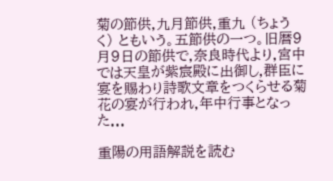菊の節供,九月節供,重九 (ちょうく) ともいう。五節供の一つ。旧暦9月9日の節供で,奈良時代より,宮中では天皇が紫宸殿に出御し,群臣に宴を賜わり詩歌文章をつくらせる菊花の宴が行われ,年中行事となった...

重陽の用語解説を読む